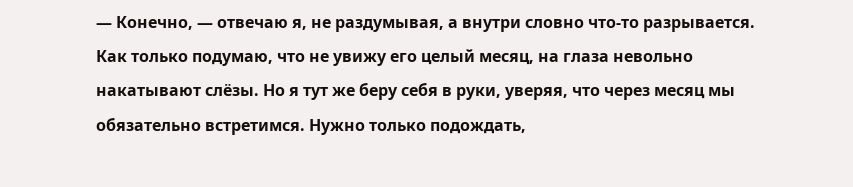— Конечно, — отвечаю я, не раздумывая, а внутри словно что-то разрывается. Как только подумаю, что не увижу его целый месяц, на глаза невольно накатывают слёзы. Но я тут же беру себя в руки, уверяя, что через месяц мы обязательно встретимся. Нужно только подождать,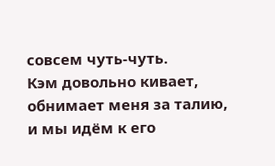совсем чуть-чуть.
Кэм довольно кивает, обнимает меня за талию, и мы идём к его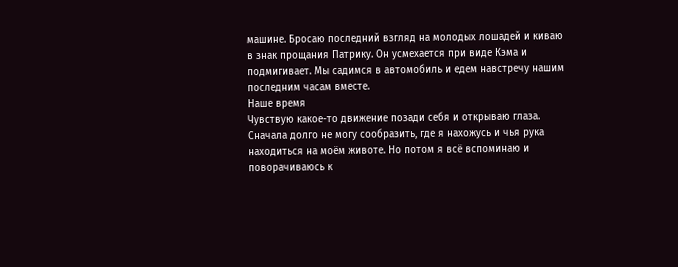машине. Бросаю последний взгляд на молодых лошадей и киваю в знак прощания Патрику. Он усмехается при виде Кэма и подмигивает. Мы садимся в автомобиль и едем навстречу нашим последним часам вместе.
Наше время
Чувствую какое-то движение позади себя и открываю глаза. Сначала долго не могу сообразить, где я нахожусь и чья рука находиться на моём животе. Но потом я всё вспоминаю и поворачиваюсь к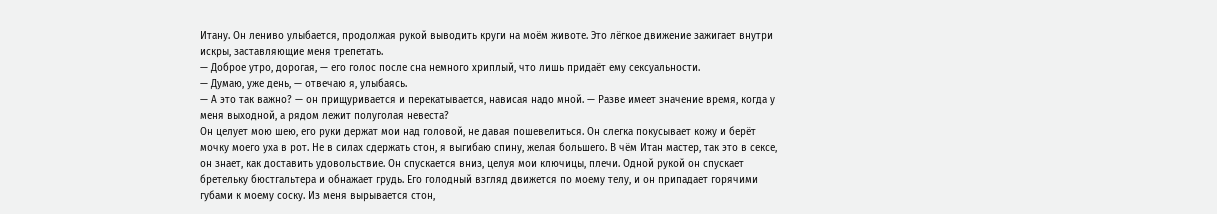Итану. Он лениво улыбается, продолжая рукой выводить круги на моём животе. Это лёгкое движение зажигает внутри искры, заставляющие меня трепетать.
— Доброе утро, дорогая, — его голос после сна немного хриплый, что лишь придаёт ему сексуальности.
— Думаю, уже день, — отвечаю я, улыбаясь.
— А это так важно? — он прищуривается и перекатывается, нависая надо мной. — Разве имеет значение время, когда у меня выходной, а рядом лежит полуголая невеста?
Он целует мою шею, его руки держат мои над головой, не давая пошевелиться. Он слегка покусывает кожу и берёт мочку моего уха в рот. Не в силах сдержать стон, я выгибаю спину, желая большего. В чём Итан мастер, так это в сексе, он знает, как доставить удовольствие. Он спускается вниз, целуя мои ключицы, плечи. Одной рукой он спускает бретельку бюстгальтера и обнажает грудь. Его голодный взгляд движется по моему телу, и он припадает горячими губами к моему соску. Из меня вырывается стон,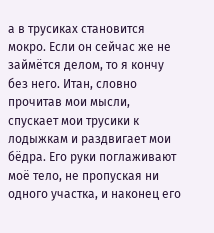а в трусиках становится мокро. Если он сейчас же не займётся делом, то я кончу без него. Итан, словно прочитав мои мысли, спускает мои трусики к лодыжкам и раздвигает мои бёдра. Его руки поглаживают моё тело, не пропуская ни одного участка, и наконец его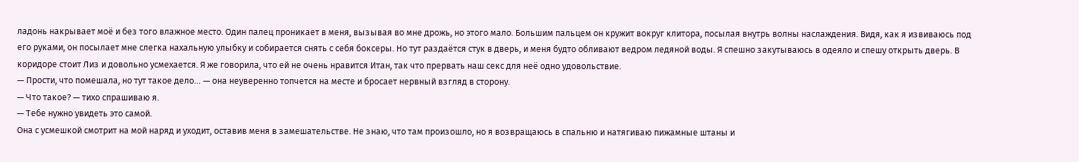ладонь накрывает моё и без того влажное место. Один палец проникает в меня, вызывая во мне дрожь, но этого мало. Большим пальцем он кружит вокруг клитора, посылая внутрь волны наслаждения. Видя, как я извиваюсь под его руками, он посылает мне слегка нахальную улыбку и собирается снять с себя боксеры. Но тут раздаётся стук в дверь, и меня будто обливают ведром ледяной воды. Я спешно закутываюсь в одеяло и спешу открыть дверь. В коридоре стоит Лиз и довольно усмехается. Я же говорила, что ей не очень нравится Итан, так что прервать наш секс для неё одно удовольствие.
— Прости, что помешала, но тут такое дело… — она неуверенно топчется на месте и бросает нервный взгляд в сторону.
— Что такое? — тихо спрашиваю я.
— Тебе нужно увидеть это самой.
Она с усмешкой смотрит на мой наряд и уходит, оставив меня в замешательстве. Не знаю, что там произошло, но я возвращаюсь в спальню и натягиваю пижамные штаны и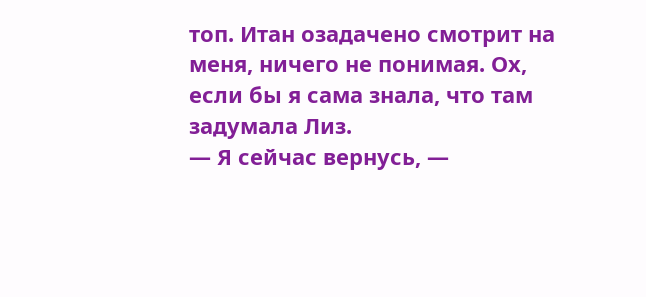топ. Итан озадачено смотрит на меня, ничего не понимая. Ох, если бы я сама знала, что там задумала Лиз.
— Я сейчас вернусь, —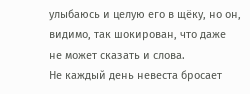улыбаюсь и целую его в щёку, но он, видимо, так шокирован, что даже не может сказать и слова.
Не каждый день невеста бросает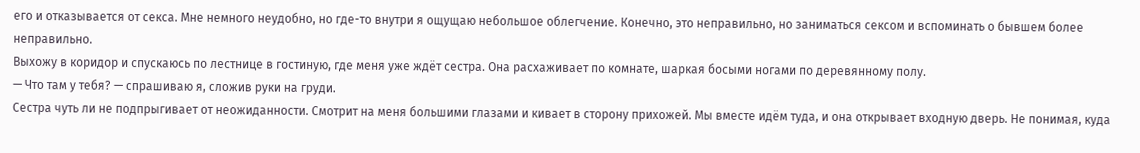его и отказывается от секса. Мне немного неудобно, но где-то внутри я ощущаю небольшое облегчение. Конечно, это неправильно, но заниматься сексом и вспоминать о бывшем более неправильно.
Выхожу в коридор и спускаюсь по лестнице в гостиную, где меня уже ждёт сестра. Она расхаживает по комнате, шаркая босыми ногами по деревянному полу.
— Что там у тебя? — спрашиваю я, сложив руки на груди.
Сестра чуть ли не подпрыгивает от неожиданности. Смотрит на меня большими глазами и кивает в сторону прихожей. Мы вместе идём туда, и она открывает входную дверь. Не понимая, куда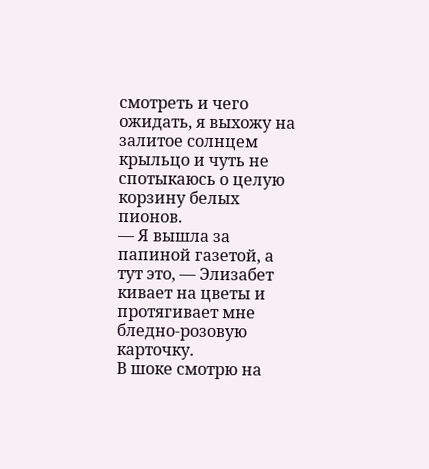смотреть и чего ожидать, я выхожу на залитое солнцем крыльцо и чуть не спотыкаюсь о целую корзину белых пионов.
— Я вышла за папиной газетой, а тут это, — Элизабет кивает на цветы и протягивает мне бледно-розовую карточку.
В шоке смотрю на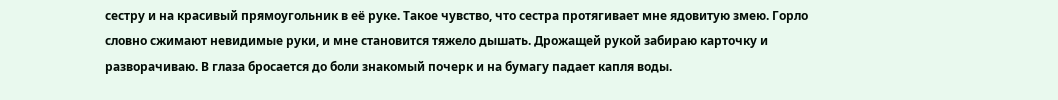сестру и на красивый прямоугольник в её руке. Такое чувство, что сестра протягивает мне ядовитую змею. Горло словно сжимают невидимые руки, и мне становится тяжело дышать. Дрожащей рукой забираю карточку и разворачиваю. В глаза бросается до боли знакомый почерк и на бумагу падает капля воды.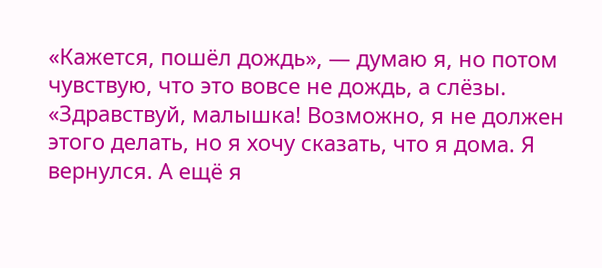«Кажется, пошёл дождь», — думаю я, но потом чувствую, что это вовсе не дождь, а слёзы.
«Здравствуй, малышка! Возможно, я не должен этого делать, но я хочу сказать, что я дома. Я вернулся. А ещё я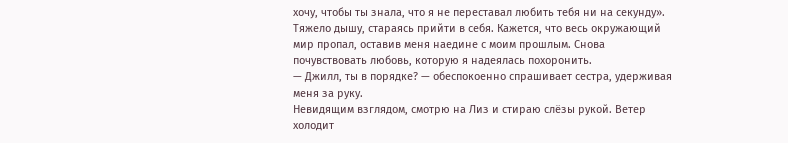хочу, чтобы ты знала, что я не переставал любить тебя ни на секунду».
Тяжело дышу, стараясь прийти в себя. Кажется, что весь окружающий мир пропал, оставив меня наедине с моим прошлым. Снова почувствовать любовь, которую я надеялась похоронить.
— Джилл, ты в порядке? — обеспокоенно спрашивает сестра, удерживая меня за руку.
Невидящим взглядом, смотрю на Лиз и стираю слёзы рукой. Ветер холодит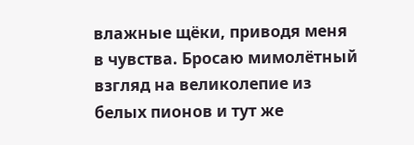влажные щёки, приводя меня в чувства. Бросаю мимолётный взгляд на великолепие из белых пионов и тут же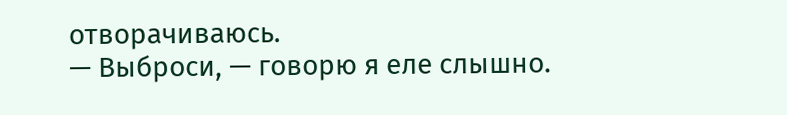отворачиваюсь.
— Выброси, — говорю я еле слышно.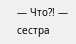— Что?! — сестра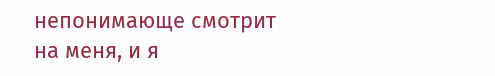непонимающе смотрит на меня, и я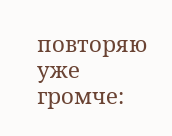повторяю уже громче: